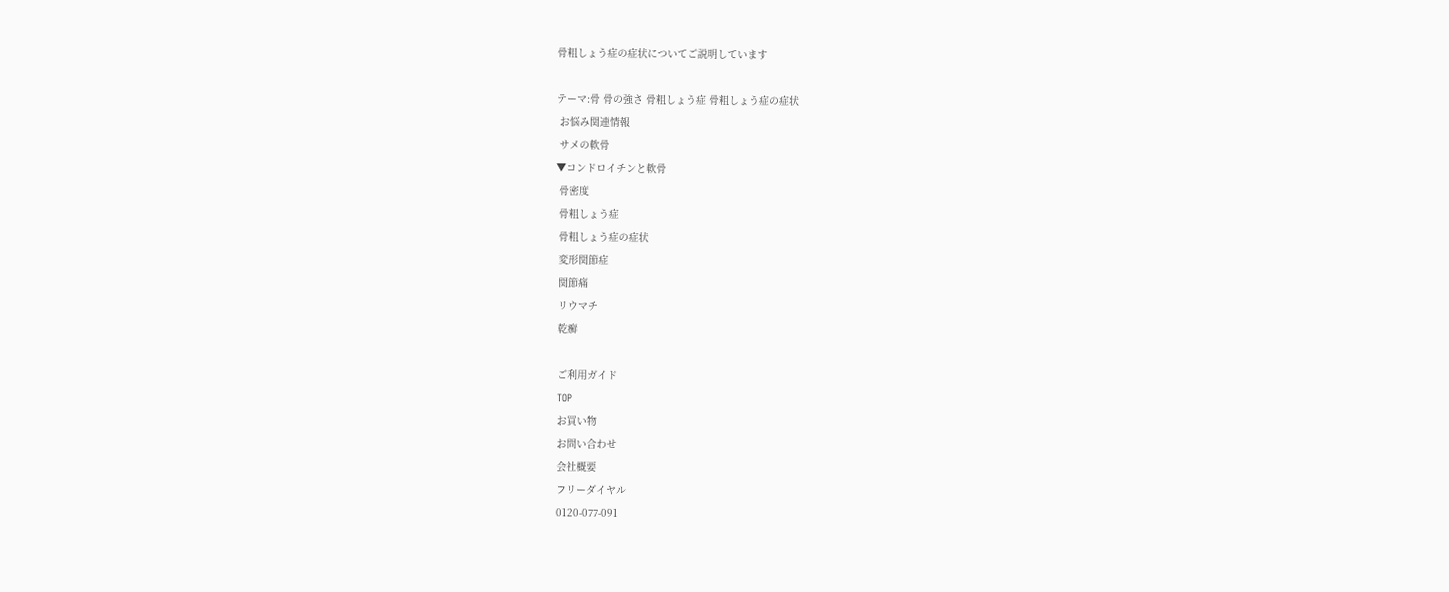骨粗しょう症の症状についてご説明しています

テーマ:骨 骨の強さ 骨粗しょう症 骨粗しょう症の症状
 お悩み関連情報
 サメの軟骨
▼コンドロイチンと軟骨
 骨密度
 骨粗しょう症
 骨粗しょう症の症状
 変形関節症
 関節痛
 リウマチ
 乾癬

 ご利用ガイド
 TOP
 お買い物
 お問い合わせ
 会社概要
 フリーダイヤル
 0120-077-091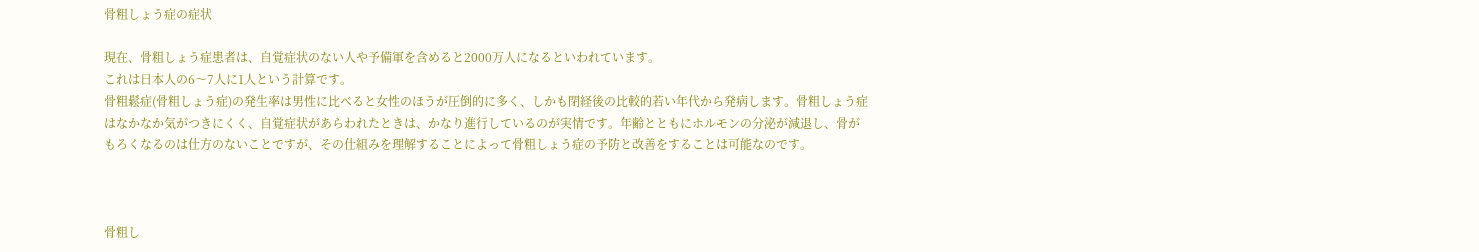骨粗しょう症の症状

現在、骨粗しょう症患者は、自覚症状のない人や予備軍を含めると2000万人になるといわれています。
これは日本人の6〜7人に1人という計算です。
骨粗鬆症(骨粗しょう症)の発生率は男性に比べると女性のほうが圧倒的に多く、しかも閉経後の比較的若い年代から発病します。骨粗しょう症はなかなか気がつきにくく、自覚症状があらわれたときは、かなり進行しているのが実情です。年齢とともにホルモンの分泌が減退し、骨がもろくなるのは仕方のないことですが、その仕組みを理解することによって骨粗しょう症の予防と改善をすることは可能なのです。



骨粗し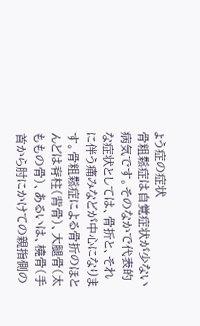ょう症の症状
骨粗鬆症は自覚症状が少ない病気です。そのなかで代表的な症状としては、骨折と、それに伴う痛みなどが中心になります。骨粗鬆症による骨折のほとんどは脊柱(背骨)、大腿骨(太ももの骨)、あるいは、橈骨(手首から肘にかけての親指側の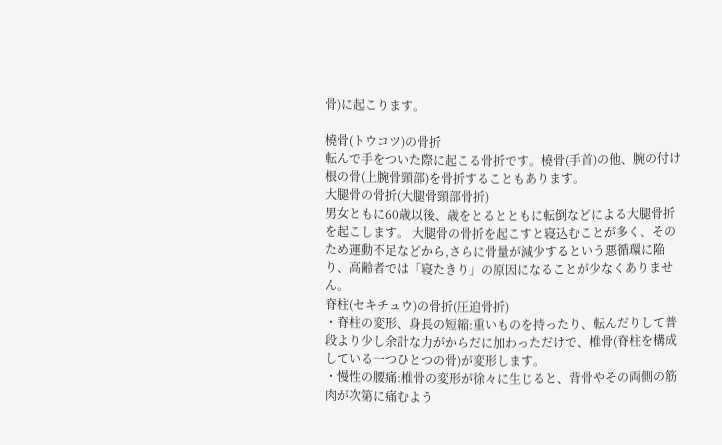骨)に起こります。

橈骨(トウコツ)の骨折
転んで手をついた際に起こる骨折です。橈骨(手首)の他、腕の付け根の骨(上腕骨頸部)を骨折することもあります。
大腿骨の骨折(大腿骨頸部骨折)
男女ともに60歳以後、歳をとるとともに転倒などによる大腿骨折を起こします。 大腿骨の骨折を起こすと寝込むことが多く、そのため運動不足などから,さらに骨量が減少するという悪循環に陥り、高齢者では「寝たきり」の原因になることが少なくありません。
脊柱(セキチュウ)の骨折(圧迫骨折)
・脊柱の変形、身長の短縮:重いものを持ったり、転んだりして普段より少し余計な力がからだに加わっただけで、椎骨(脊柱を構成している一つひとつの骨)が変形します。
・慢性の腰痛:椎骨の変形が徐々に生じると、背骨やその両側の筋肉が次第に痛むよう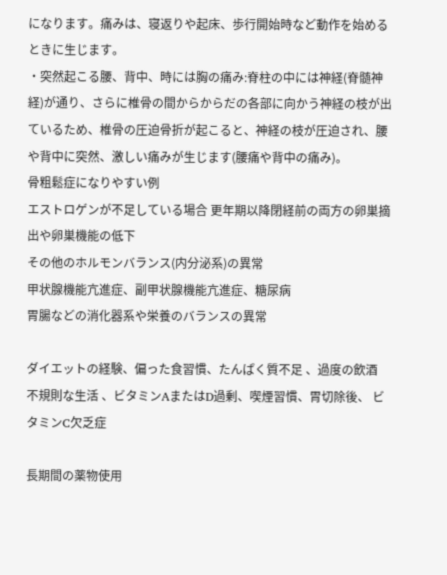になります。痛みは、寝返りや起床、歩行開始時など動作を始めるときに生じます。
・突然起こる腰、背中、時には胸の痛み:脊柱の中には神経(脊髄神経)が通り、さらに椎骨の間からからだの各部に向かう神経の枝が出ているため、椎骨の圧迫骨折が起こると、神経の枝が圧迫され、腰や背中に突然、激しい痛みが生じます(腰痛や背中の痛み)。
骨粗鬆症になりやすい例
エストロゲンが不足している場合 更年期以降閉経前の両方の卵巣摘出や卵巣機能の低下
その他のホルモンバランス(内分泌系)の異常
甲状腺機能亢進症、副甲状腺機能亢進症、糖尿病
胃腸などの消化器系や栄養のバランスの異常

ダイエットの経験、偏った食習慣、たんぱく質不足 、過度の飲酒   不規則な生活 、ビタミンAまたはD過剰、喫煙習慣、胃切除後、 ビタミンC欠乏症

長期間の薬物使用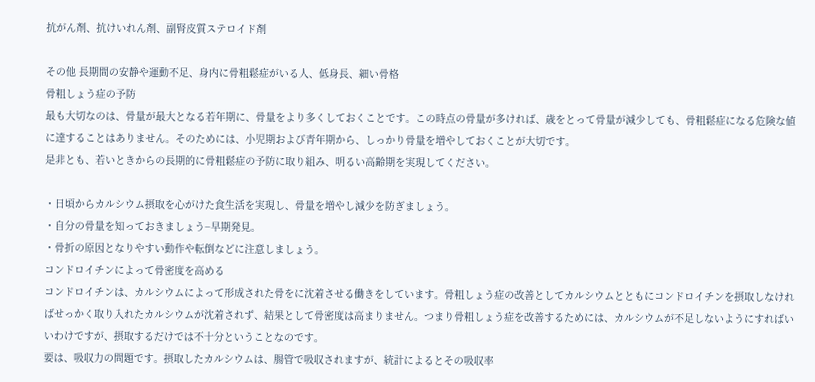抗がん剤、抗けいれん剤、副腎皮質ステロイド剤

その他 長期間の安静や運動不足、身内に骨粗鬆症がいる人、低身長、細い骨格
骨粗しょう症の予防
最も大切なのは、骨量が最大となる若年期に、骨量をより多くしておくことです。この時点の骨量が多ければ、歳をとって骨量が減少しても、骨粗鬆症になる危険な値に達することはありません。そのためには、小児期および青年期から、しっかり骨量を増やしておくことが大切です。
是非とも、若いときからの長期的に骨粗鬆症の予防に取り組み、明るい高齢期を実現してください。

・日頃からカルシウム摂取を心がけた食生活を実現し、骨量を増やし減少を防ぎましょう。
・自分の骨量を知っておきましょう−早期発見。
・骨折の原因となりやすい動作や転倒などに注意しましょう。
コンドロイチンによって骨密度を高める
コンドロイチンは、カルシウムによって形成された骨をに沈着させる働きをしています。骨粗しょう症の改善としてカルシウムとともにコンドロイチンを摂取しなければせっかく取り入れたカルシウムが沈着されず、結果として骨密度は高まりません。つまり骨粗しょう症を改善するためには、カルシウムが不足しないようにすればいいわけですが、摂取するだけでは不十分ということなのです。
要は、吸収力の問題です。摂取したカルシウムは、腸管で吸収されますが、統計によるとその吸収率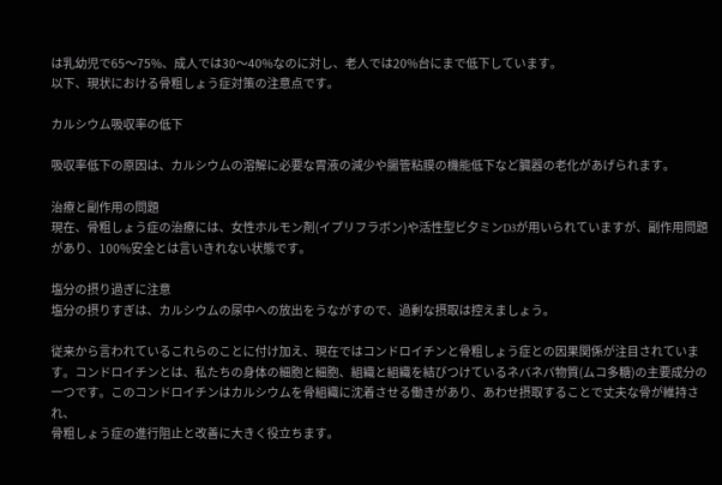は乳幼児で65〜75%、成人では30〜40%なのに対し、老人では20%台にまで低下しています。
以下、現状における骨粗しょう症対策の注意点です。

カルシウム吸収率の低下

吸収率低下の原因は、カルシウムの溶解に必要な胃液の減少や腸管粘膜の機能低下など臓器の老化があげられます。

治療と副作用の問題
現在、骨粗しょう症の治療には、女性ホルモン剤(イプリフラボン)や活性型ビ夕ミンD3が用いられていますが、副作用問題があり、100%安全とは言いきれない状態です。

塩分の摂り過ぎに注意
塩分の摂りすぎは、カルシウムの尿中への放出をうながすので、過剰な摂取は控えましょう。

従来から言われているこれらのことに付け加え、現在ではコンドロイチンと骨粗しょう症との因果関係が注目されています。コンドロイチンとは、私たちの身体の細胞と細胞、組織と組織を結びつけているネバネバ物質(ムコ多糖)の主要成分の一つです。このコンドロイチンはカルシウムを骨組織に沈着させる働きがあり、あわせ摂取することで丈夫な骨が維持され、
骨粗しょう症の進行阻止と改善に大きく役立ちます。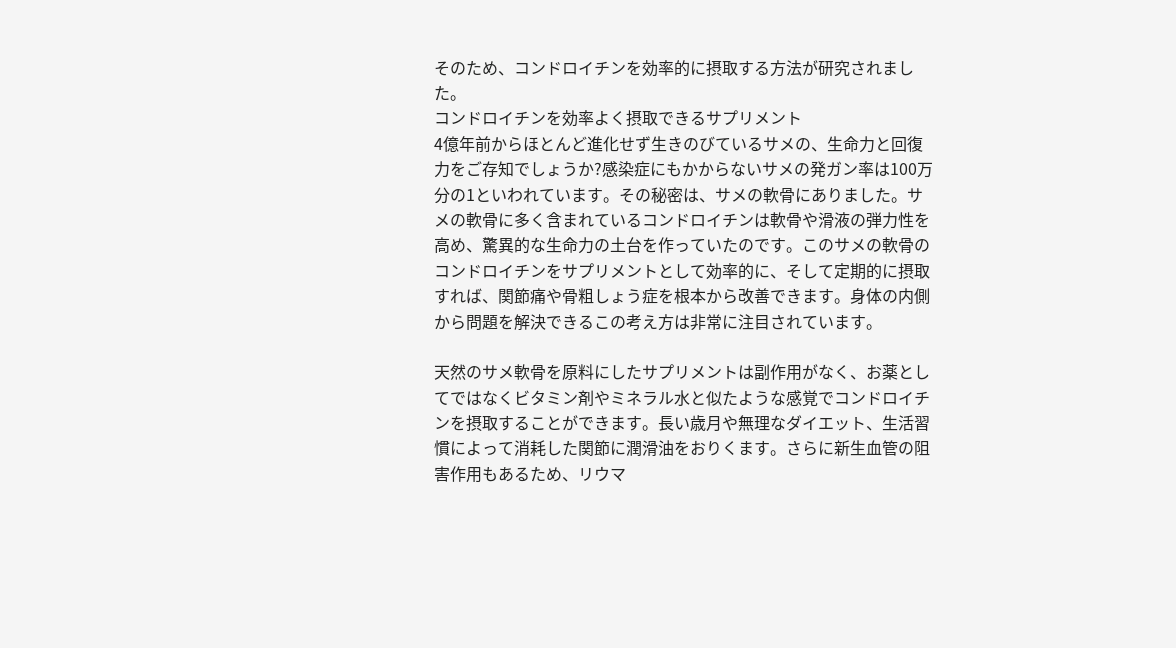そのため、コンドロイチンを効率的に摂取する方法が研究されました。
コンドロイチンを効率よく摂取できるサプリメント
4億年前からほとんど進化せず生きのびているサメの、生命力と回復力をご存知でしょうか?感染症にもかからないサメの発ガン率は100万分の1といわれています。その秘密は、サメの軟骨にありました。サメの軟骨に多く含まれているコンドロイチンは軟骨や滑液の弾力性を高め、驚異的な生命力の土台を作っていたのです。このサメの軟骨のコンドロイチンをサプリメントとして効率的に、そして定期的に摂取すれば、関節痛や骨粗しょう症を根本から改善できます。身体の内側から問題を解決できるこの考え方は非常に注目されています。

天然のサメ軟骨を原料にしたサプリメントは副作用がなく、お薬としてではなくビタミン剤やミネラル水と似たような感覚でコンドロイチンを摂取することができます。長い歳月や無理なダイエット、生活習慣によって消耗した関節に潤滑油をおりくます。さらに新生血管の阻害作用もあるため、リウマ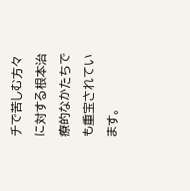チで苦しむ方々に対する根本治療的なかたちでも重宝されています。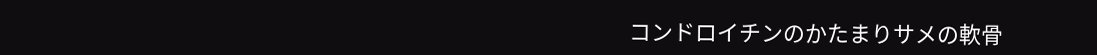コンドロイチンのかたまりサメの軟骨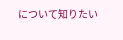について知りたい